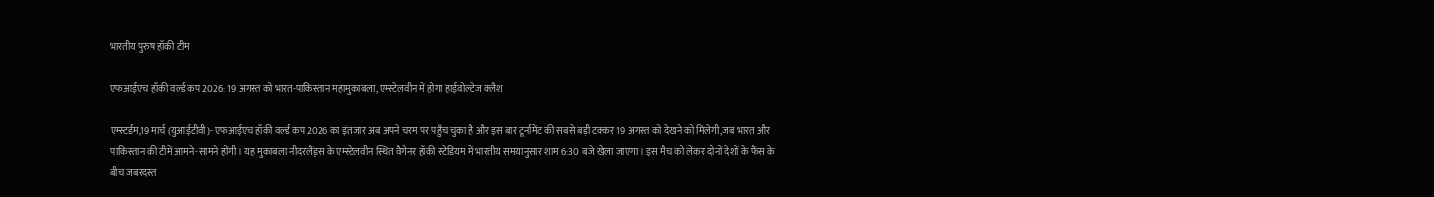भारतीय पुरुष हॉकी टीम

एफआईएच हॉकी वर्ल्ड कप 2026: 19 अगस्त को भारत-पाकिस्तान महामुकाबला, एम्स्टेलवीन में होगा हाईवोल्टेज क्लैश

एम्स्टर्डम,19 मार्च (युआईटीवी)- एफआईएच हॉकी वर्ल्ड कप 2026 का इंतजार अब अपने चरम पर पहुँच चुका है और इस बार टूर्नामेंट की सबसे बड़ी टक्कर 19 अगस्त को देखने को मिलेगी,जब भारत और पाकिस्तान की टीमें आमने-सामने होंगी। यह मुकाबला नीदरलैंड्स के एम्स्टेलवीन स्थित वैगेनर हॉकी स्टेडियम में भारतीय समयानुसार शाम 6:30 बजे खेला जाएगा। इस मैच को लेकर दोनों देशों के फैंस के बीच जबरदस्त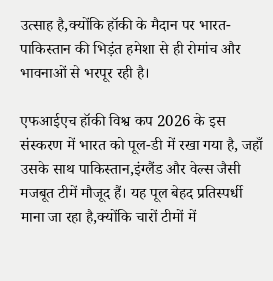उत्साह है,क्योंकि हॉकी के मैदान पर भारत-पाकिस्तान की भिड़ंत हमेशा से ही रोमांच और भावनाओं से भरपूर रही है।

एफआईएच हॉकी विश्व कप 2026 के इस संस्करण में भारत को पूल-डी में रखा गया है, जहाँ उसके साथ पाकिस्तान,इंग्लैंड और वेल्स जैसी मजबूत टीमें मौजूद हैं। यह पूल बेहद प्रतिस्पर्धी माना जा रहा है,क्योंकि चारों टीमों में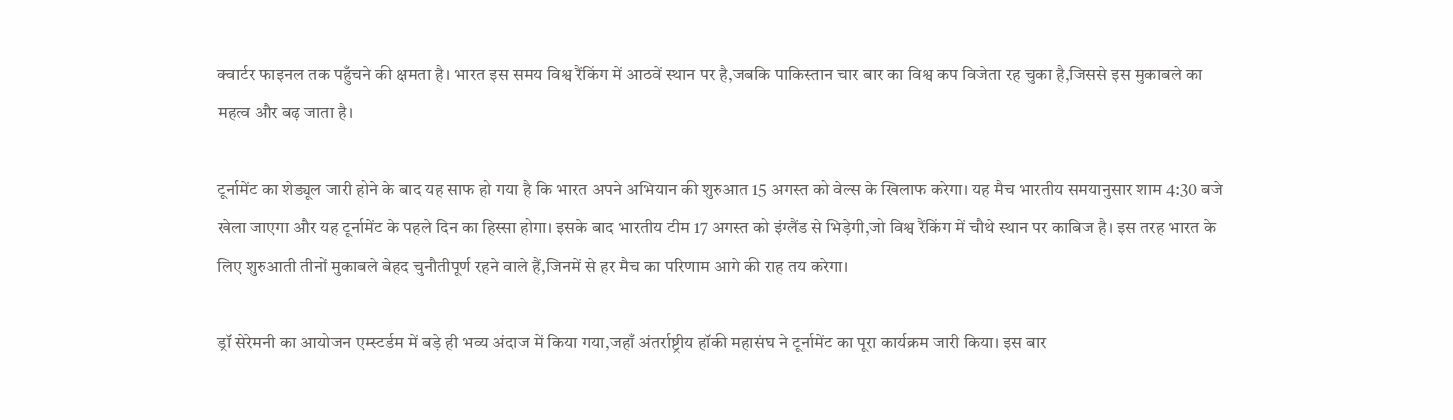क्वार्टर फाइनल तक पहुँचने की क्षमता है। भारत इस समय विश्व रैंकिंग में आठवें स्थान पर है,जबकि पाकिस्तान चार बार का विश्व कप विजेता रह चुका है,जिससे इस मुकाबले का महत्व और बढ़ जाता है।

टूर्नामेंट का शेड्यूल जारी होने के बाद यह साफ हो गया है कि भारत अपने अभियान की शुरुआत 15 अगस्त को वेल्स के खिलाफ करेगा। यह मैच भारतीय समयानुसार शाम 4:30 बजे खेला जाएगा और यह टूर्नामेंट के पहले दिन का हिस्सा होगा। इसके बाद भारतीय टीम 17 अगस्त को इंग्लैंड से भिड़ेगी,जो विश्व रैंकिंग में चौथे स्थान पर काबिज है। इस तरह भारत के लिए शुरुआती तीनों मुकाबले बेहद चुनौतीपूर्ण रहने वाले हैं,जिनमें से हर मैच का परिणाम आगे की राह तय करेगा।

ड्रॉ सेरेमनी का आयोजन एम्स्टर्डम में बड़े ही भव्य अंदाज में किया गया,जहाँ अंतर्राष्ट्रीय हॉकी महासंघ ने टूर्नामेंट का पूरा कार्यक्रम जारी किया। इस बार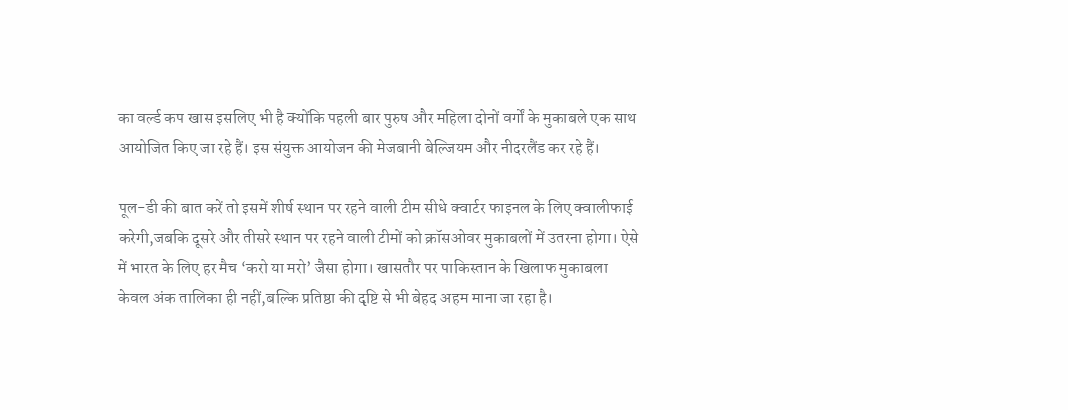का वर्ल्ड कप खास इसलिए भी है क्योंकि पहली बार पुरुष और महिला दोनों वर्गों के मुकाबले एक साथ आयोजित किए जा रहे हैं। इस संयुक्त आयोजन की मेजबानी बेल्जियम और नीदरलैंड कर रहे हैं।

पूल-डी की बात करें तो इसमें शीर्ष स्थान पर रहने वाली टीम सीधे क्वार्टर फाइनल के लिए क्वालीफाई करेगी,जबकि दूसरे और तीसरे स्थान पर रहने वाली टीमों को क्रॉसओवर मुकाबलों में उतरना होगा। ऐसे में भारत के लिए हर मैच ‘करो या मरो’ जैसा होगा। खासतौर पर पाकिस्तान के खिलाफ मुकाबला केवल अंक तालिका ही नहीं,बल्कि प्रतिष्ठा की दृष्टि से भी बेहद अहम माना जा रहा है।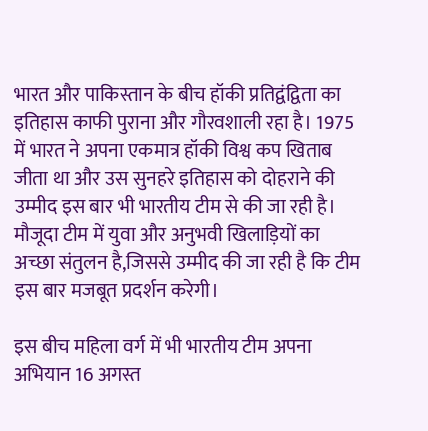भारत और पाकिस्तान के बीच हॉकी प्रतिद्वंद्विता का इतिहास काफी पुराना और गौरवशाली रहा है। 1975 में भारत ने अपना एकमात्र हॉकी विश्व कप खिताब जीता था और उस सुनहरे इतिहास को दोहराने की उम्मीद इस बार भी भारतीय टीम से की जा रही है। मौजूदा टीम में युवा और अनुभवी खिलाड़ियों का अच्छा संतुलन है,जिससे उम्मीद की जा रही है कि टीम इस बार मजबूत प्रदर्शन करेगी।

इस बीच महिला वर्ग में भी भारतीय टीम अपना अभियान 16 अगस्त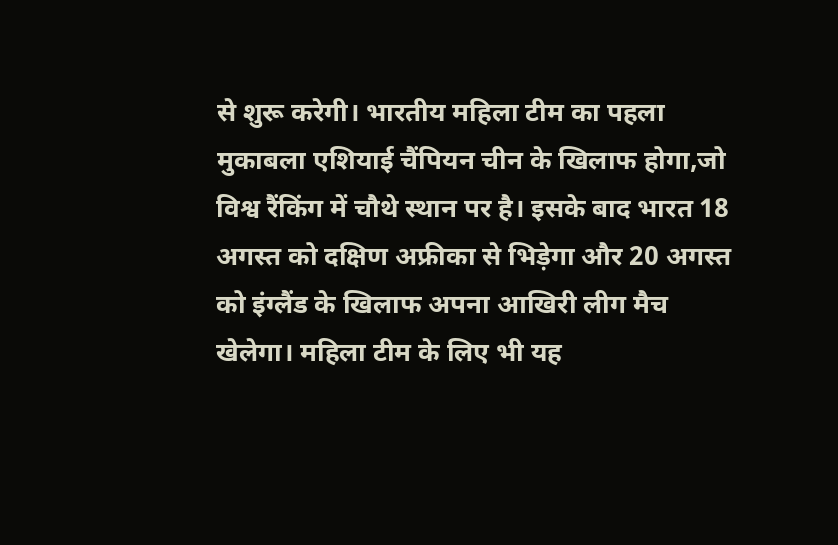से शुरू करेगी। भारतीय महिला टीम का पहला मुकाबला एशियाई चैंपियन चीन के खिलाफ होगा,जो विश्व रैंकिंग में चौथे स्थान पर है। इसके बाद भारत 18 अगस्त को दक्षिण अफ्रीका से भिड़ेगा और 20 अगस्त को इंग्लैंड के खिलाफ अपना आखिरी लीग मैच खेलेगा। महिला टीम के लिए भी यह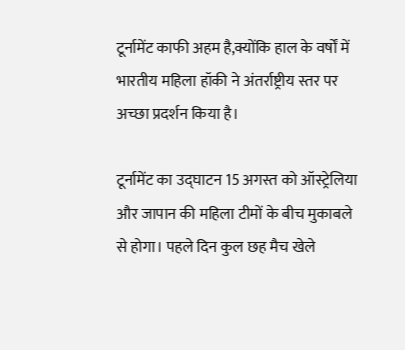टूर्नामेंट काफी अहम है,क्योंकि हाल के वर्षों में भारतीय महिला हॉकी ने अंतर्राष्ट्रीय स्तर पर अच्छा प्रदर्शन किया है।

टूर्नामेंट का उद्घाटन 15 अगस्त को ऑस्ट्रेलिया और जापान की महिला टीमों के बीच मुकाबले से होगा। पहले दिन कुल छह मैच खेले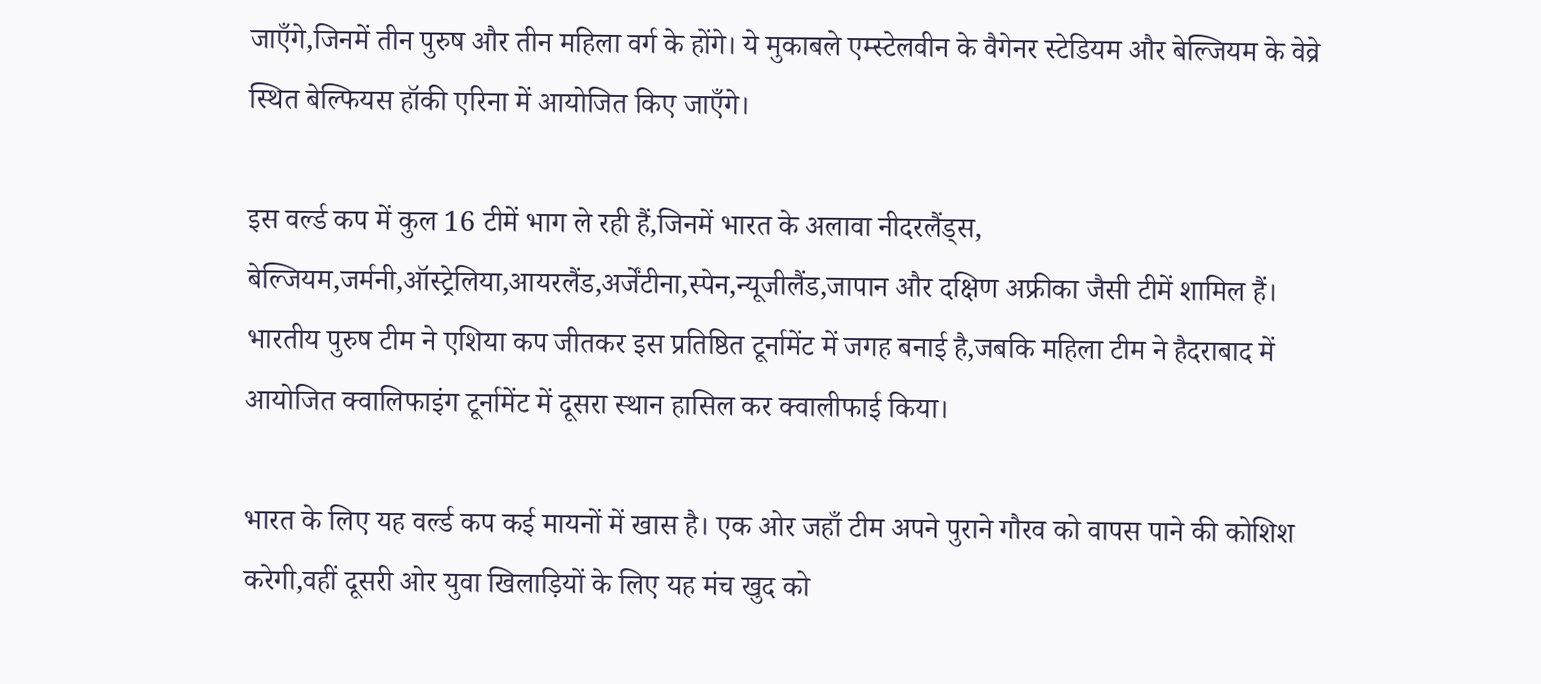जाएँगे,जिनमें तीन पुरुष और तीन महिला वर्ग के होंगे। ये मुकाबले एम्स्टेलवीन के वैगेनर स्टेडियम और बेल्जियम के वेव्रे स्थित बेल्फियस हॉकी एरिना में आयोजित किए जाएँगे।

इस वर्ल्ड कप में कुल 16 टीमें भाग ले रही हैं,जिनमें भारत के अलावा नीदरलैंड्स, बेल्जियम,जर्मनी,ऑस्ट्रेलिया,आयरलैंड,अर्जेंटीना,स्पेन,न्यूजीलैंड,जापान और दक्षिण अफ्रीका जैसी टीमें शामिल हैं। भारतीय पुरुष टीम ने एशिया कप जीतकर इस प्रतिष्ठित टूर्नामेंट में जगह बनाई है,जबकि महिला टीम ने हैदराबाद में आयोजित क्वालिफाइंग टूर्नामेंट में दूसरा स्थान हासिल कर क्वालीफाई किया।

भारत के लिए यह वर्ल्ड कप कई मायनों में खास है। एक ओर जहाँ टीम अपने पुराने गौरव को वापस पाने की कोशिश करेगी,वहीं दूसरी ओर युवा खिलाड़ियों के लिए यह मंच खुद को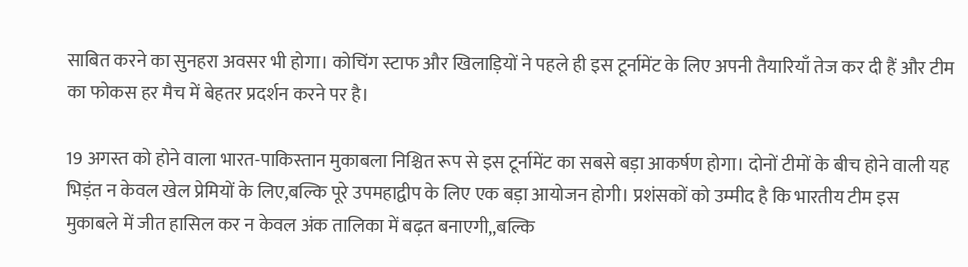साबित करने का सुनहरा अवसर भी होगा। कोचिंग स्टाफ और खिलाड़ियों ने पहले ही इस टूर्नामेंट के लिए अपनी तैयारियाँ तेज कर दी हैं और टीम का फोकस हर मैच में बेहतर प्रदर्शन करने पर है।

19 अगस्त को होने वाला भारत-पाकिस्तान मुकाबला निश्चित रूप से इस टूर्नामेंट का सबसे बड़ा आकर्षण होगा। दोनों टीमों के बीच होने वाली यह भिड़ंत न केवल खेल प्रेमियों के लिए,बल्कि पूरे उपमहाद्वीप के लिए एक बड़ा आयोजन होगी। प्रशंसकों को उम्मीद है कि भारतीय टीम इस मुकाबले में जीत हासिल कर न केवल अंक तालिका में बढ़त बनाएगी,,बल्कि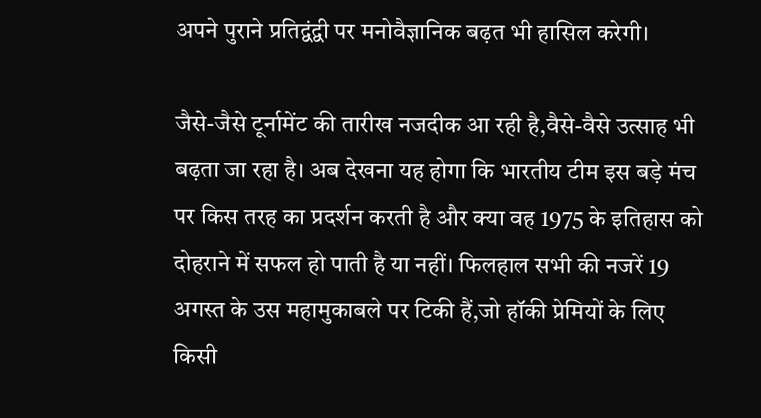अपने पुराने प्रतिद्वंद्वी पर मनोवैज्ञानिक बढ़त भी हासिल करेगी।

जैसे-जैसे टूर्नामेंट की तारीख नजदीक आ रही है,वैसे-वैसे उत्साह भी बढ़ता जा रहा है। अब देखना यह होगा कि भारतीय टीम इस बड़े मंच पर किस तरह का प्रदर्शन करती है और क्या वह 1975 के इतिहास को दोहराने में सफल हो पाती है या नहीं। फिलहाल सभी की नजरें 19 अगस्त के उस महामुकाबले पर टिकी हैं,जो हॉकी प्रेमियों के लिए किसी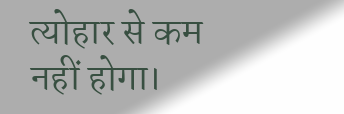त्योहार से कम नहीं होगा।